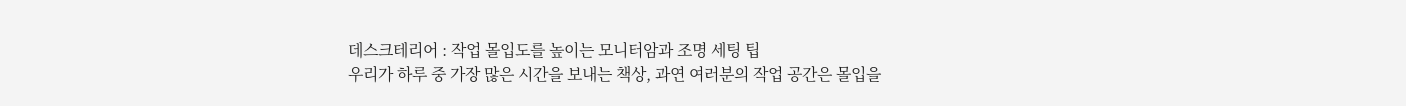데스크테리어 : 작업 몰입도를 높이는 모니터암과 조명 세팅 팁
우리가 하루 중 가장 많은 시간을 보내는 책상, 과연 여러분의 작업 공간은 몰입을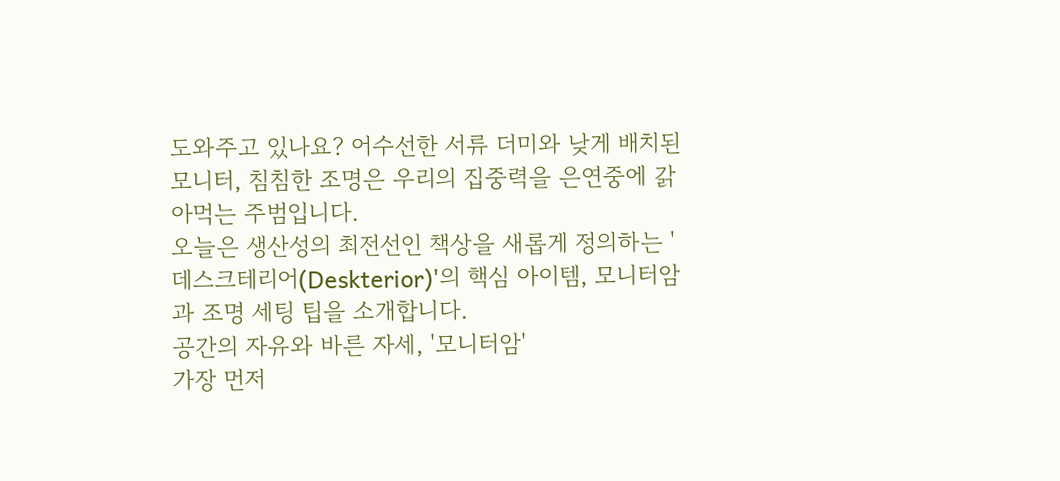도와주고 있나요? 어수선한 서류 더미와 낮게 배치된 모니터, 침침한 조명은 우리의 집중력을 은연중에 갉아먹는 주범입니다.
오늘은 생산성의 최전선인 책상을 새롭게 정의하는 '데스크테리어(Deskterior)'의 핵심 아이템, 모니터암과 조명 세팅 팁을 소개합니다.
공간의 자유와 바른 자세, '모니터암'
가장 먼저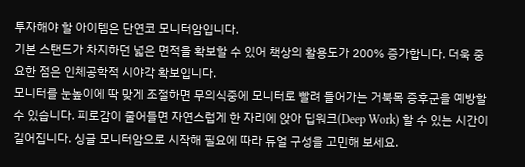투자해야 할 아이템은 단연코 모니터암입니다.
기본 스탠드가 차지하던 넓은 면적을 확보할 수 있어 책상의 활용도가 200% 증가합니다. 더욱 중요한 점은 인체공학적 시야각 확보입니다.
모니터를 눈높이에 딱 맞게 조절하면 무의식중에 모니터로 빨려 들어가는 거북목 증후군을 예방할 수 있습니다. 피로감이 줄어들면 자연스럽게 한 자리에 앉아 딥워크(Deep Work) 할 수 있는 시간이 길어집니다. 싱글 모니터암으로 시작해 필요에 따라 듀얼 구성을 고민해 보세요.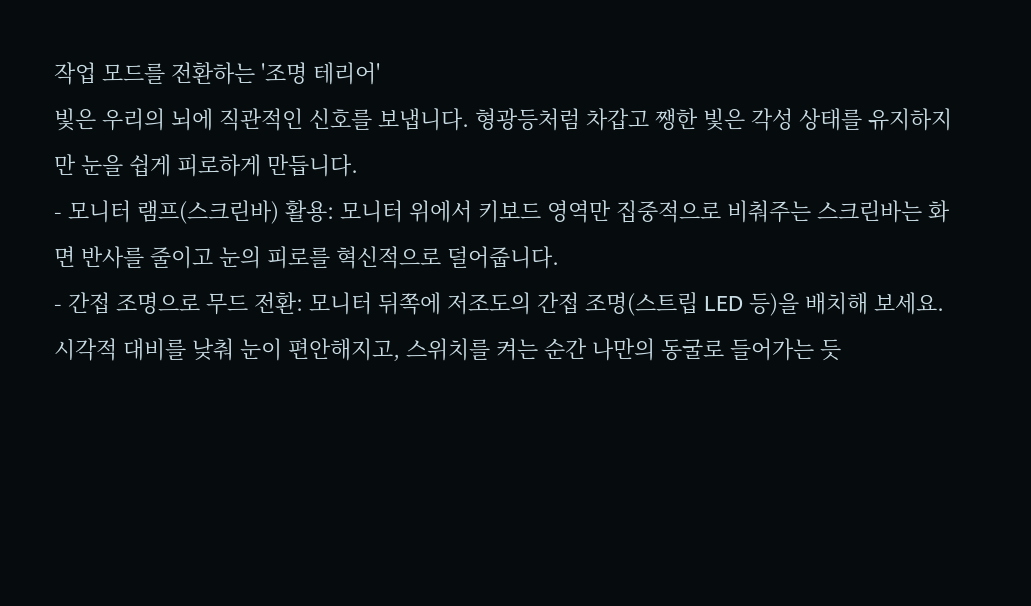작업 모드를 전환하는 '조명 테리어'
빛은 우리의 뇌에 직관적인 신호를 보냅니다. 형광등처럼 차갑고 쨍한 빛은 각성 상태를 유지하지만 눈을 쉽게 피로하게 만듭니다.
- 모니터 램프(스크린바) 활용: 모니터 위에서 키보드 영역만 집중적으로 비춰주는 스크린바는 화면 반사를 줄이고 눈의 피로를 혁신적으로 덜어줍니다.
- 간접 조명으로 무드 전환: 모니터 뒤쪽에 저조도의 간접 조명(스트립 LED 등)을 배치해 보세요. 시각적 대비를 낮춰 눈이 편안해지고, 스위치를 켜는 순간 나만의 동굴로 들어가는 듯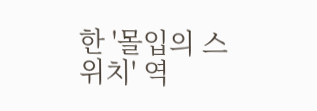한 '몰입의 스위치' 역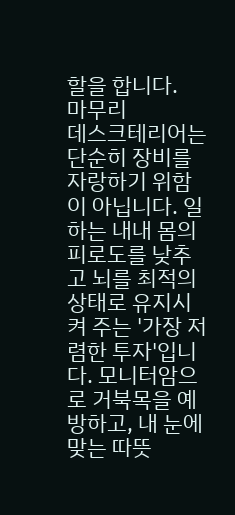할을 합니다.
마무리
데스크테리어는 단순히 장비를 자랑하기 위함이 아닙니다. 일하는 내내 몸의 피로도를 낮추고 뇌를 최적의 상태로 유지시켜 주는 '가장 저렴한 투자'입니다. 모니터암으로 거북목을 예방하고, 내 눈에 맞는 따뜻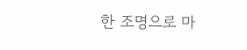한 조명으로 마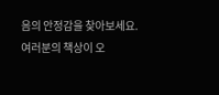음의 안정감을 찾아보세요. 여러분의 책상이 오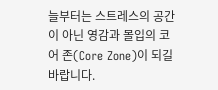늘부터는 스트레스의 공간이 아닌 영감과 몰입의 코어 존(Core Zone)이 되길 바랍니다.